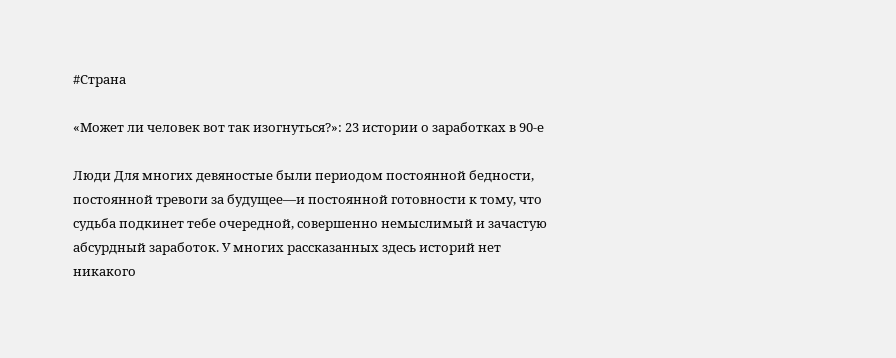#Страна

«Может ли человек вот так изогнуться?»: 23 истории о заработках в 90-е

Люди Для многих девяностые были периодом постоянной бедности, постоянной тревоги за будущее—и постоянной готовности к тому, что судьба подкинет тебе очередной, совершенно немыслимый и зачастую абсурдный заработок. У многих рассказанных здесь историй нет никакого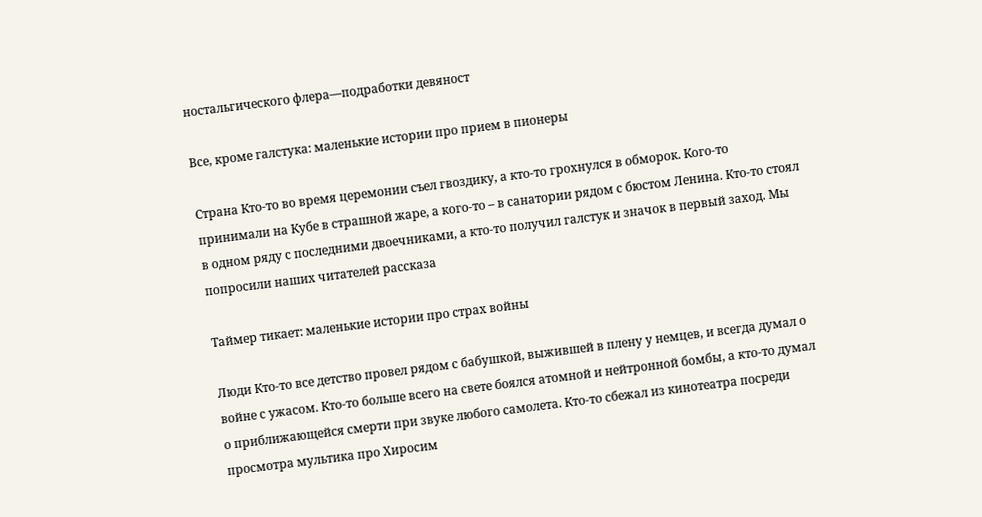ностальгического флера—подработки девяност

Все, кроме галстука: маленькие истории про прием в пионеры

Страна Кто-то во время церемонии съел гвоздику, а кто-то грохнулся в обморок. Кого-то принимали на Кубе в страшной жаре, а кого-то – в санатории рядом с бюстом Ленина. Кто-то стоял в одном ряду с последними двоечниками, а кто-то получил галстук и значок в первый заход. Мы попросили наших читателей рассказа

Таймер тикает: маленькие истории про страх войны

Люди Кто-то все детство провел рядом с бабушкой, выжившей в плену у немцев, и всегда думал о войне с ужасом. Кто-то больше всего на свете боялся атомной и нейтронной бомбы, а кто-то думал о приближающейся смерти при звуке любого самолета. Кто-то сбежал из кинотеатра посреди просмотра мультика про Хиросим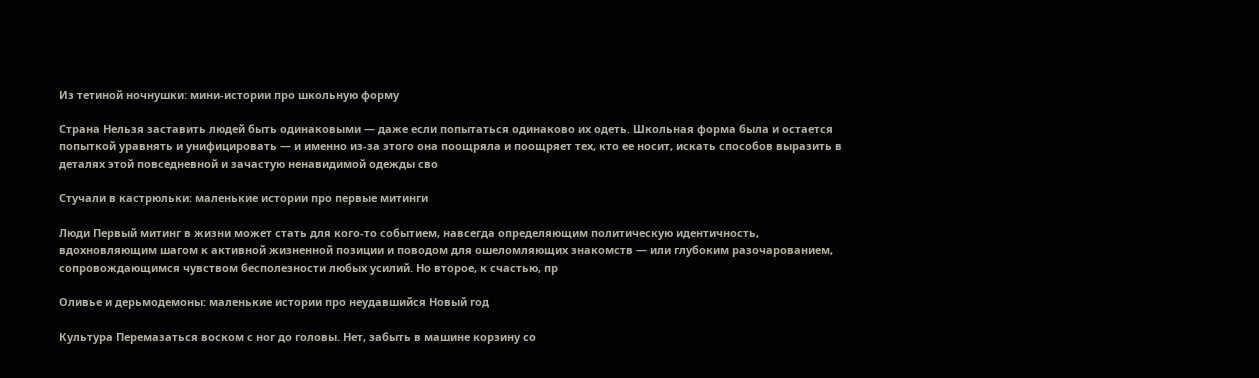Из тетиной ночнушки: мини-истории про школьную форму

Страна Нельзя заставить людей быть одинаковыми — даже если попытаться одинаково их одеть. Школьная форма была и остается попыткой уравнять и унифицировать — и именно из-за этого она поощряла и поощряет тех, кто ее носит, искать способов выразить в деталях этой повседневной и зачастую ненавидимой одежды сво

Стучали в кастрюльки: маленькие истории про первые митинги

Люди Первый митинг в жизни может стать для кого-то событием, навсегда определяющим политическую идентичность, вдохновляющим шагом к активной жизненной позиции и поводом для ошеломляющих знакомств — или глубоким разочарованием, сопровождающимся чувством бесполезности любых усилий. Но второе, к счастью, пр

Оливье и дерьмодемоны: маленькие истории про неудавшийся Новый год

Культура Перемазаться воском с ног до головы. Нет, забыть в машине корзину со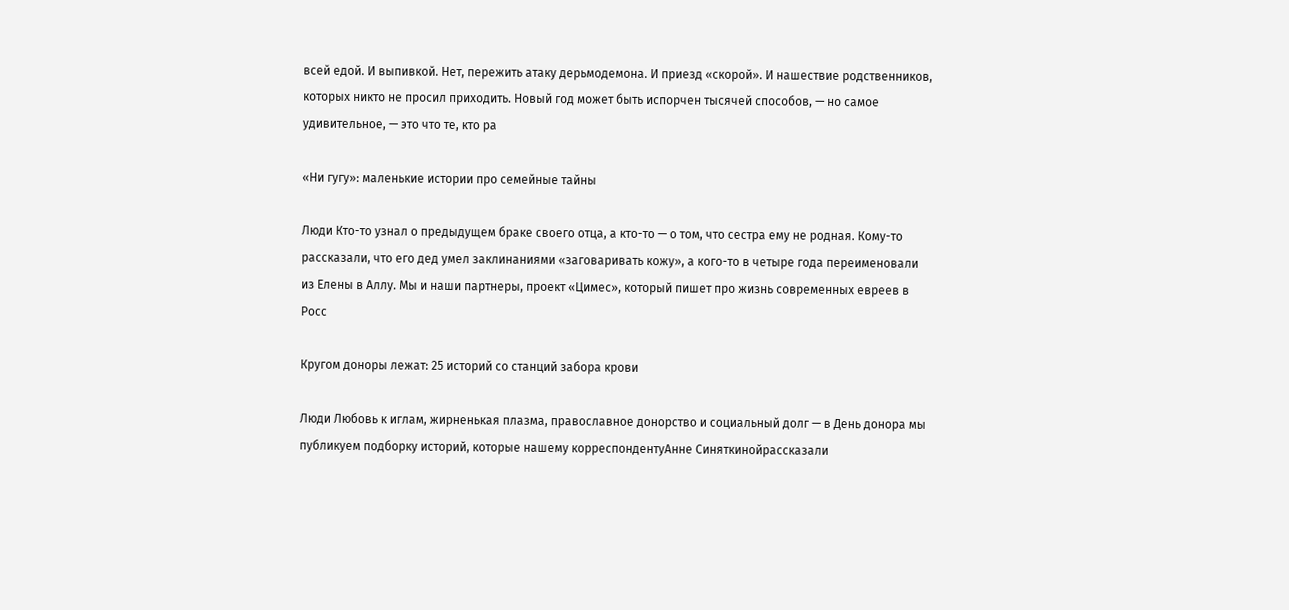всей едой. И выпивкой. Нет, пережить атаку дерьмодемона. И приезд «скорой». И нашествие родственников, которых никто не просил приходить. Новый год может быть испорчен тысячей способов, — но самое удивительное, — это что те, кто ра

«Ни гугу»: маленькие истории про семейные тайны

Люди Кто-то узнал о предыдущем браке своего отца, а кто-то — о том, что сестра ему не родная. Кому-то рассказали, что его дед умел заклинаниями «заговаривать кожу», а кого-то в четыре года переименовали из Елены в Аллу. Мы и наши партнеры, проект «Цимес», который пишет про жизнь современных евреев в Росс

Кругом доноры лежат: 25 историй со станций забора крови

Люди Любовь к иглам, жирненькая плазма, православное донорство и социальный долг — в День донора мы публикуем подборку историй, которые нашему корреспондентуАнне Синяткинойрассказали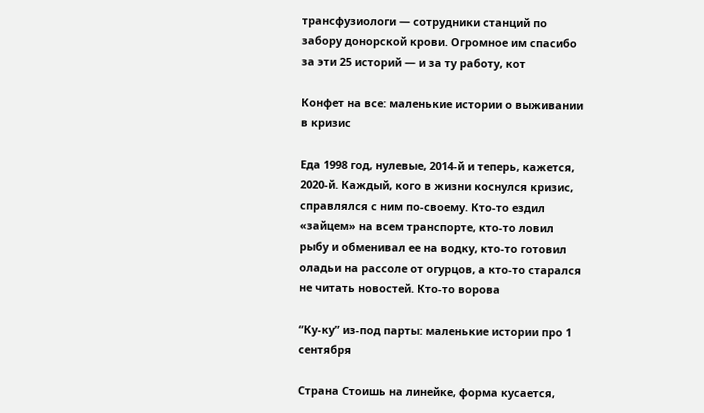трансфузиологи — сотрудники станций по забору донорской крови. Огромное им спасибо за эти 25 историй — и за ту работу, кот

Конфет на все: маленькие истории о выживании в кризис

Еда 1998 год, нулевые, 2014-й и теперь, кажется, 2020-й. Каждый, кого в жизни коснулся кризис, справлялся с ним по-своему. Кто-то ездил «зайцем» на всем транспорте, кто-то ловил рыбу и обменивал ее на водку, кто-то готовил оладьи на рассоле от огурцов, а кто-то старался не читать новостей. Кто-то ворова

“Ку-ку” из-под парты: маленькие истории про 1 сентября

Страна Стоишь на линейке, форма кусается,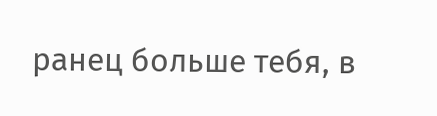ранец больше тебя, в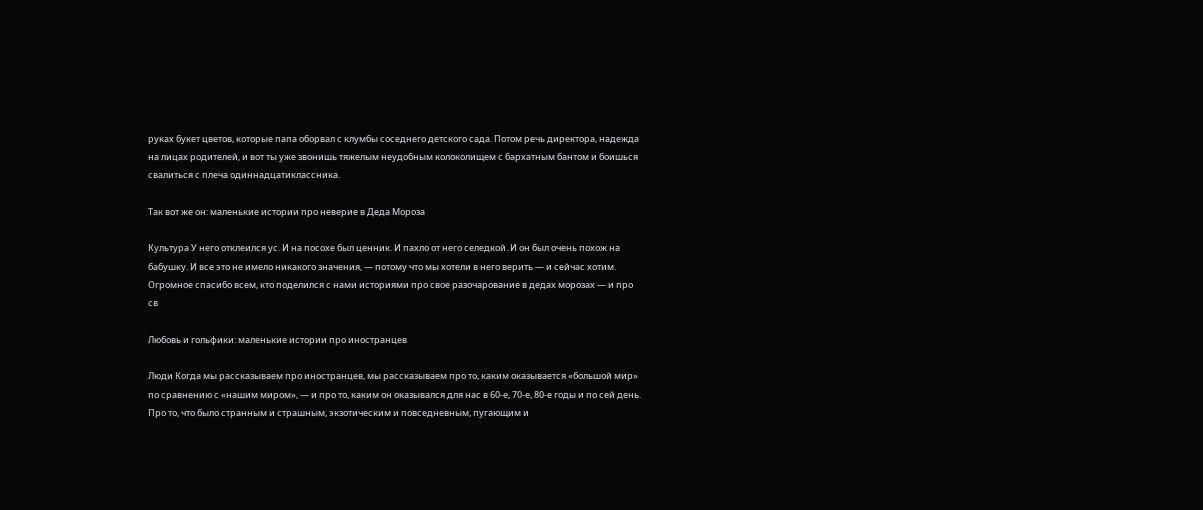руках букет цветов, которые папа оборвал с клумбы соседнего детского сада. Потом речь директора, надежда на лицах родителей, и вот ты уже звонишь тяжелым неудобным колоколищем с бархатным бантом и боишься свалиться с плеча одиннадцатиклассника.

Так вот же он: маленькие истории про неверие в Деда Мороза

Культура У него отклеился ус. И на посохе был ценник. И пахло от него селедкой. И он был очень похож на бабушку. И все это не имело никакого значения, — потому что мы хотели в него верить — и сейчас хотим. Огромное спасибо всем, кто поделился с нами историями про свое разочарование в дедах морозах — и про св

Любовь и гольфики: маленькие истории про иностранцев

Люди Когда мы рассказываем про иностранцев, мы рассказываем про то, каким оказывается «большой мир» по сравнению с «нашим миром», — и про то, каким он оказывался для нас в 60-е, 70-е, 80-е годы и по сей день. Про то, что было странным и страшным, экзотическим и повседневным, пугающим и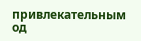привлекательным од